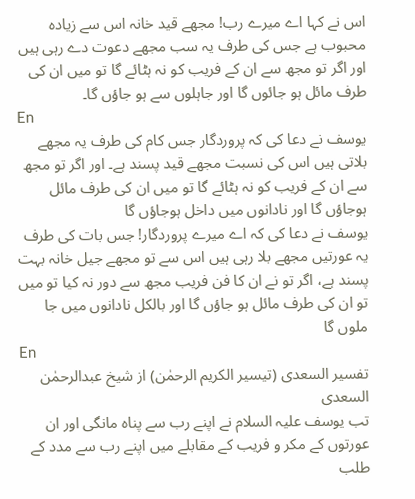اس نے کہا اے میرے رب! مجھے قید خانہ اس سے زیادہ محبوب ہے جس کی طرف یہ سب مجھے دعوت دے رہی ہیں اور اگر تو مجھ سے ان کے فریب کو نہ ہٹائے گا تو میں ان کی طرف مائل ہو جائوں گا اور جاہلوں سے ہو جاؤں گا۔
En
یوسف نے دعا کی کہ پروردگار جس کام کی طرف یہ مجھے بلاتی ہیں اس کی نسبت مجھے قید پسند ہے۔ اور اگر تو مجھ سے ان کے فریب کو نہ ہٹائے گا تو میں ان کی طرف مائل ہوجاؤں گا اور نادانوں میں داخل ہوجاؤں گا
یوسف نے دعا کی کہ اے میرے پروردگار! جس بات کی طرف یہ عورتیں مجھے بلا رہی ہیں اس سے تو مجھے جیل خانہ بہت پسند ہے، اگر تو نے ان کا فن فریب مجھ سے دور نہ کیا تو میں تو ان کی طرف مائل ہو جاؤں گا اور بالکل نادانوں میں جا ملوں گا
En
تفسیر السعدی (تیسیر الکریم الرحمٰن) از شیخ عبدالرحمٰن السعدی
تب یوسف علیہ السلام نے اپنے رب سے پناہ مانگی اور ان عورتوں کے مکر و فریب کے مقابلے میں اپنے رب سے مدد کے طلب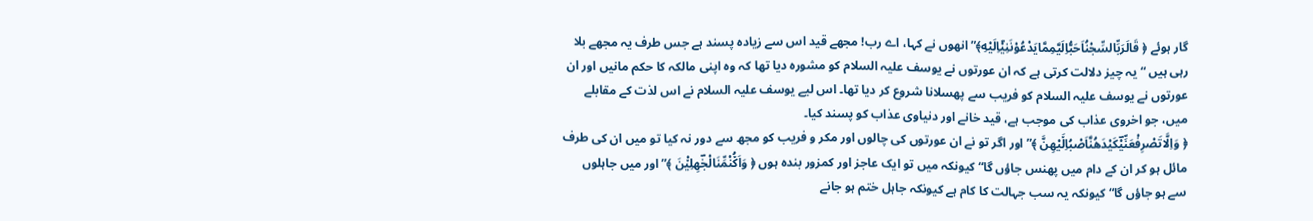گار ہوئے ﴿ قَالَرَبِّالسِّجْنُاَحَبُّاِلَیَّمِمَّایَدْعُوْنَنِیْۤاِلَیْهِ﴾”انھوں نے کہا، اے رب! مجھے قید اس سے زیادہ پسند ہے جس طرف یہ مجھے بلا رہی ہیں “ یہ چیز دلالت کرتی ہے کہ ان عورتوں نے یوسف علیہ السلام کو مشورہ دیا تھا کہ وہ اپنی مالکہ کا حکم مانیں اور ان عورتوں نے یوسف علیہ السلام کو فریب سے پھسلانا شروع کر دیا تھا۔ اس لیے یوسف علیہ السلام نے اس لذت کے مقابلے میں، جو اخروی عذاب کی موجب ہے، قید خانے اور دنیاوی عذاب کو پسند کیا۔
﴿ وَاِلَّاتَصْرِفْعَنِّیْؔكَیْدَهُنَّاَصْبُاِلَ٘یْهِنَّ ﴾”اور اگر تو نے ان عورتوں کی چالوں اور مکر و فریب کو مجھ سے دور نہ کیا تو میں ان کی طرف مائل ہو کر ان کے دام میں پھنس جاؤں گا“ کیونکہ میں تو ایک عاجز اور کمزور بندہ ہوں ﴿ وَاَكُ٘نْمِّنَالْجٰؔهِلِیْ٘نَ ﴾”اور میں جاہلوں سے ہو جاؤں گا“ کیونکہ یہ سب جہالت کا کام ہے کیونکہ جاہل ختم ہو جانے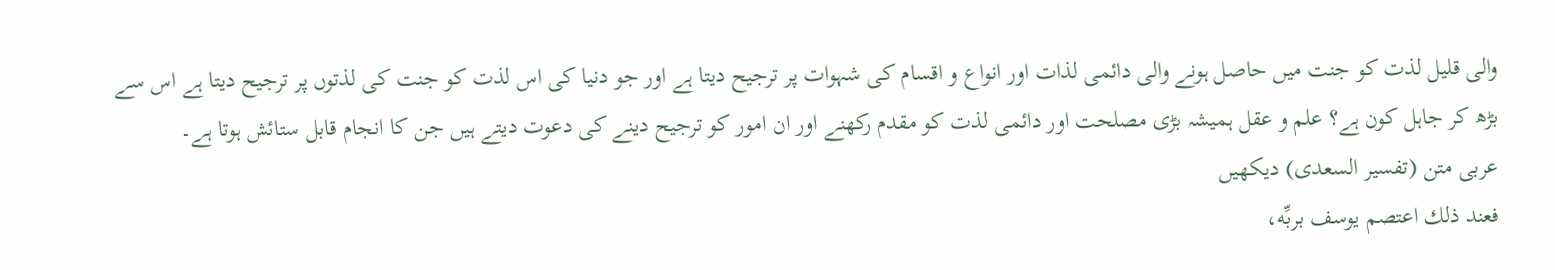والی قلیل لذت کو جنت میں حاصل ہونے والی دائمی لذات اور انواع و اقسام کی شہوات پر ترجیح دیتا ہے اور جو دنیا کی اس لذت کو جنت کی لذتوں پر ترجیح دیتا ہے اس سے بڑھ کر جاہل کون ہے؟ علم و عقل ہمیشہ بڑی مصلحت اور دائمی لذت کو مقدم رکھنے اور ان امور کو ترجیح دینے کی دعوت دیتے ہیں جن کا انجام قابل ستائش ہوتا ہے۔
عربی متن (تفسیر السعدی) دیکھیں
فعند ذلك اعتصم يوسف بربِّه،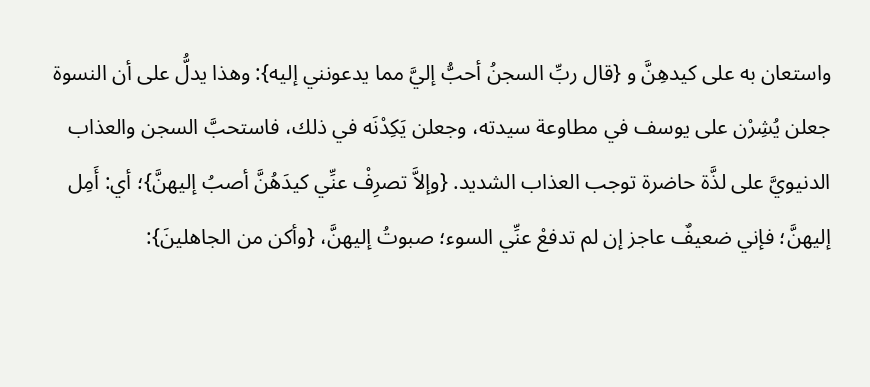واستعان به على كيدهِنَّ و {قال ربِّ السجنُ أحبُّ إليَّ مما يدعونني إليه}: وهذا يدلُّ على أن النسوة جعلن يُشِرْن على يوسف في مطاوعة سيدته، وجعلن يَكِدْنَه في ذلك، فاستحبَّ السجن والعذاب الدنيويَّ على لذَّة حاضرة توجب العذاب الشديد. {وإلاَّ تصرِفْ عنِّي كيدَهُنَّ أصبُ إليهنَّ}؛ أي: أَمِل إليهنَّ؛ فإني ضعيفٌ عاجز إن لم تدفعْ عنِّي السوء؛ صبوتُ إليهنَّ، {وأكن من الجاهلينَ}: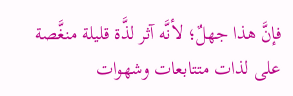فإنَّ هذا جهلٌ؛ لأنَّه آثر لذَّة قليلة منغَّصة على لذات متتابعات وشهوات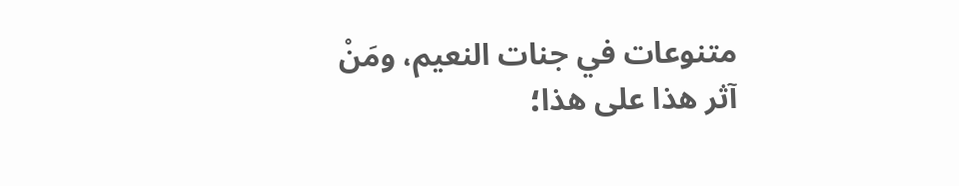متنوعات في جنات النعيم، ومَنْ آثر هذا على هذا؛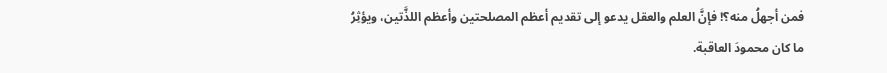فمن أجهلُ منه؟! فإنَّ العلم والعقل يدعو إلى تقديم أعظم المصلحتين وأعظم اللذَّتين، ويؤثِرُ ما كان محمودَ العاقبة.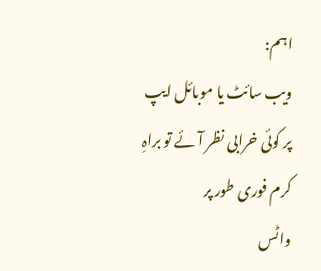اہم:
ویب سائٹ یا موبائل ایپ پر کوئی خرابی نظر آئے تو براہِ کرم فوری طور پر
واٹس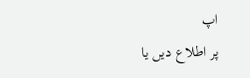اپ
پر اطلاع دیں یا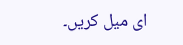ای میل کریں۔